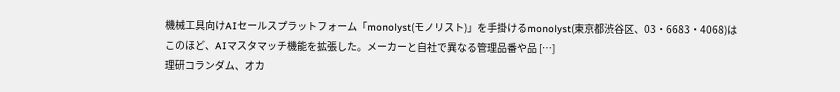機械工具向けAIセールスプラットフォーム「monolyst(モノリスト)」を手掛けるmonolyst(東京都渋谷区、03・6683・4068)はこのほど、AIマスタマッチ機能を拡張した。メーカーと自社で異なる管理品番や品 […]
理研コランダム、オカ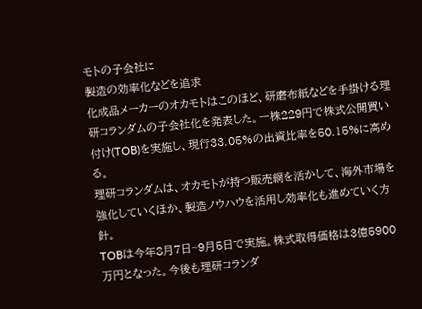モトの子会社に
製造の効率化などを追求
化成品メーカーのオカモトはこのほど、研磨布紙などを手掛ける理研コランダムの子会社化を発表した。一株229円で株式公開買い付け(TOB)を実施し、現行33.05%の出資比率を50.15%に高める。
理研コランダムは、オカモトが持つ販売網を活かして、海外市場を強化していくほか、製造ノウハウを活用し効率化も進めていく方針。
TOBは今年8月7日~9月5日で実施。株式取得価格は3億5900万円となった。今後も理研コランダ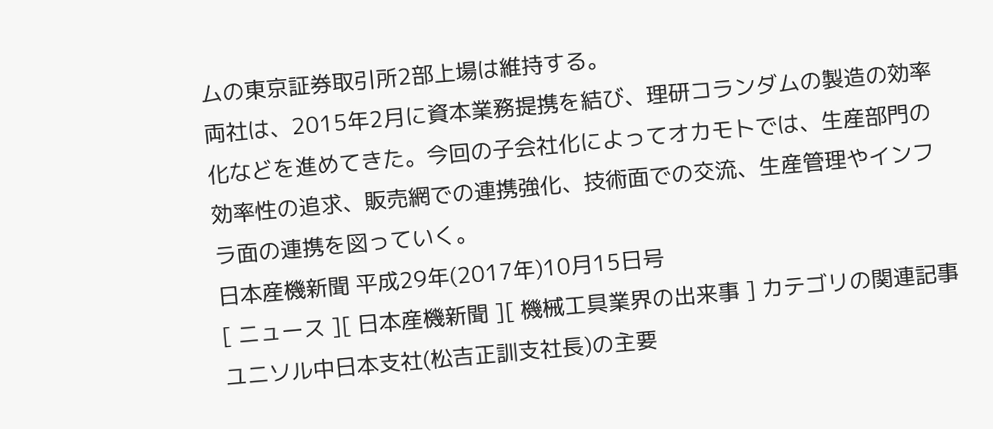ムの東京証券取引所2部上場は維持する。
両社は、2015年2月に資本業務提携を結び、理研コランダムの製造の効率化などを進めてきた。今回の子会社化によってオカモトでは、生産部門の効率性の追求、販売網での連携強化、技術面での交流、生産管理やインフラ面の連携を図っていく。
日本産機新聞 平成29年(2017年)10月15日号
[ ニュース ][ 日本産機新聞 ][ 機械工具業界の出来事 ] カテゴリの関連記事
ユニソル中日本支社(松吉正訓支社長)の主要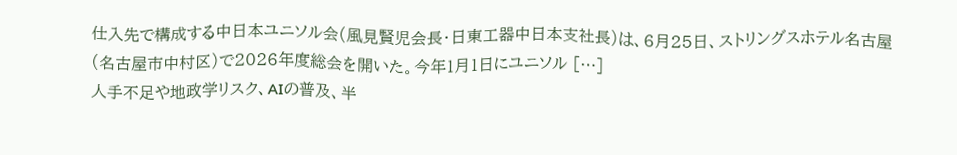仕入先で構成する中日本ユニソル会(風見賢児会長・日東工器中日本支社長)は、6月25日、ストリングスホテル名古屋(名古屋市中村区)で2026年度総会を開いた。今年1月1日にユニソル […]
人手不足や地政学リスク、AIの普及、半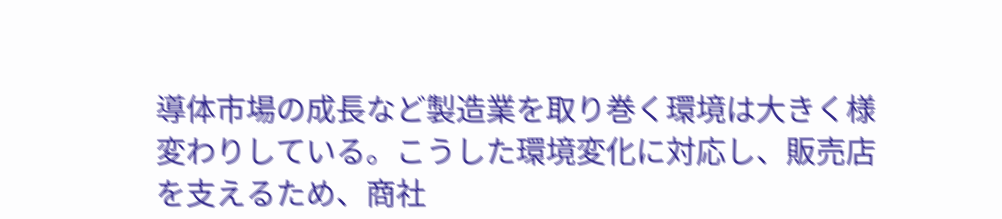導体市場の成長など製造業を取り巻く環境は大きく様変わりしている。こうした環境変化に対応し、販売店を支えるため、商社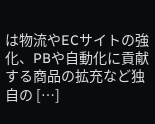は物流やECサイトの強化、PBや自動化に貢献する商品の拡充など独自の […]